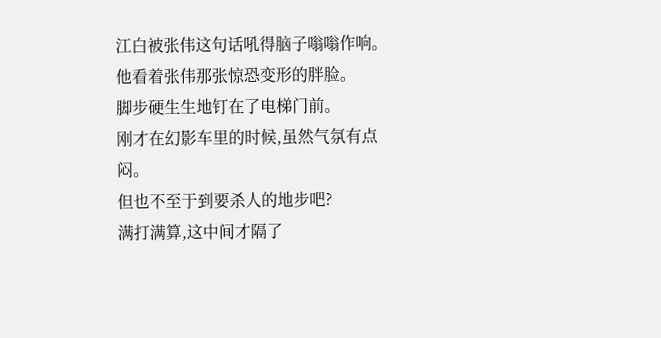江白被张伟这句话吼得脑子嗡嗡作响。
他看着张伟那张惊恐变形的胖脸。
脚步硬生生地钉在了电梯门前。
刚才在幻影车里的时候,虽然气氛有点闷。
但也不至于到要杀人的地步吧?
满打满算,这中间才隔了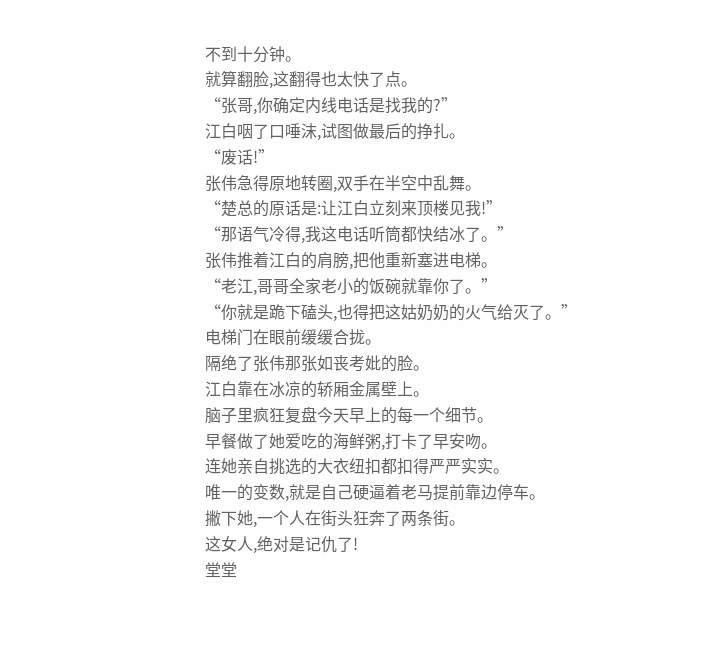不到十分钟。
就算翻脸,这翻得也太快了点。
“张哥,你确定内线电话是找我的?”
江白咽了口唾沫,试图做最后的挣扎。
“废话!”
张伟急得原地转圈,双手在半空中乱舞。
“楚总的原话是:让江白立刻来顶楼见我!”
“那语气冷得,我这电话听筒都快结冰了。”
张伟推着江白的肩膀,把他重新塞进电梯。
“老江,哥哥全家老小的饭碗就靠你了。”
“你就是跪下磕头,也得把这姑奶奶的火气给灭了。”
电梯门在眼前缓缓合拢。
隔绝了张伟那张如丧考妣的脸。
江白靠在冰凉的轿厢金属壁上。
脑子里疯狂复盘今天早上的每一个细节。
早餐做了她爱吃的海鲜粥,打卡了早安吻。
连她亲自挑选的大衣纽扣都扣得严严实实。
唯一的变数,就是自己硬逼着老马提前靠边停车。
撇下她,一个人在街头狂奔了两条街。
这女人,绝对是记仇了!
堂堂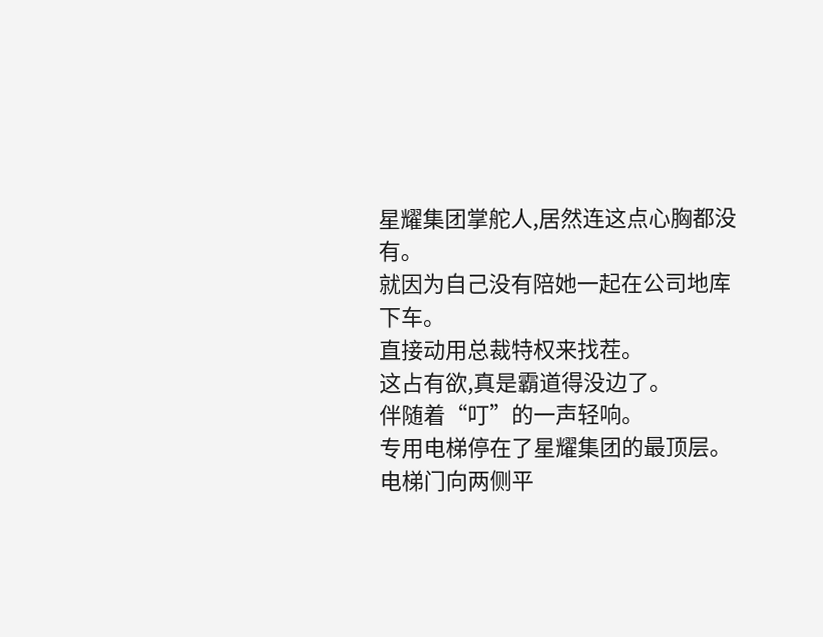星耀集团掌舵人,居然连这点心胸都没有。
就因为自己没有陪她一起在公司地库下车。
直接动用总裁特权来找茬。
这占有欲,真是霸道得没边了。
伴随着“叮”的一声轻响。
专用电梯停在了星耀集团的最顶层。
电梯门向两侧平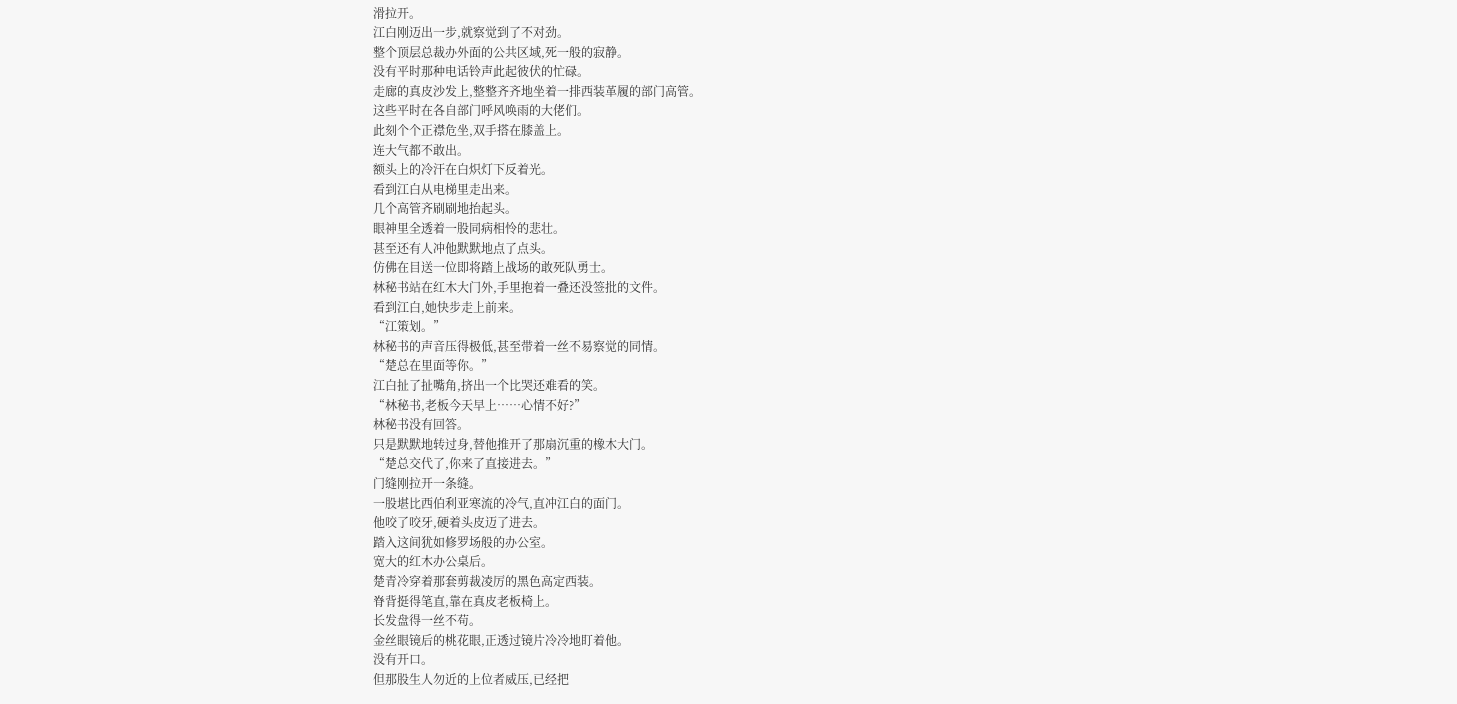滑拉开。
江白刚迈出一步,就察觉到了不对劲。
整个顶层总裁办外面的公共区域,死一般的寂静。
没有平时那种电话铃声此起彼伏的忙碌。
走廊的真皮沙发上,整整齐齐地坐着一排西装革履的部门高管。
这些平时在各自部门呼风唤雨的大佬们。
此刻个个正襟危坐,双手搭在膝盖上。
连大气都不敢出。
额头上的冷汗在白炽灯下反着光。
看到江白从电梯里走出来。
几个高管齐刷刷地抬起头。
眼神里全透着一股同病相怜的悲壮。
甚至还有人冲他默默地点了点头。
仿佛在目送一位即将踏上战场的敢死队勇士。
林秘书站在红木大门外,手里抱着一叠还没签批的文件。
看到江白,她快步走上前来。
“江策划。”
林秘书的声音压得极低,甚至带着一丝不易察觉的同情。
“楚总在里面等你。”
江白扯了扯嘴角,挤出一个比哭还难看的笑。
“林秘书,老板今天早上……心情不好?”
林秘书没有回答。
只是默默地转过身,替他推开了那扇沉重的橡木大门。
“楚总交代了,你来了直接进去。”
门缝刚拉开一条缝。
一股堪比西伯利亚寒流的冷气,直冲江白的面门。
他咬了咬牙,硬着头皮迈了进去。
踏入这间犹如修罗场般的办公室。
宽大的红木办公桌后。
楚青冷穿着那套剪裁凌厉的黑色高定西装。
脊背挺得笔直,靠在真皮老板椅上。
长发盘得一丝不苟。
金丝眼镜后的桃花眼,正透过镜片冷冷地盯着他。
没有开口。
但那股生人勿近的上位者威压,已经把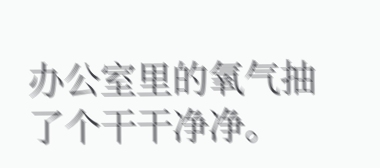办公室里的氧气抽了个干干净净。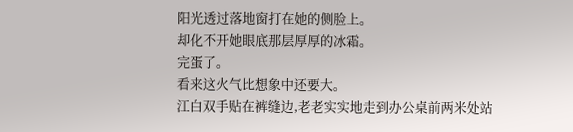阳光透过落地窗打在她的侧脸上。
却化不开她眼底那层厚厚的冰霜。
完蛋了。
看来这火气比想象中还要大。
江白双手贴在裤缝边,老老实实地走到办公桌前两米处站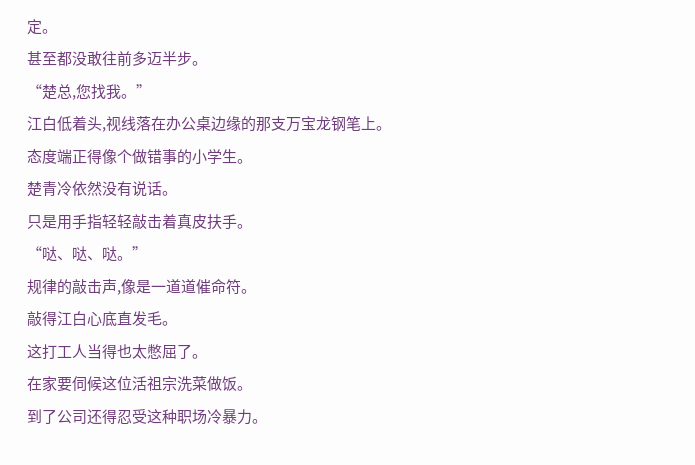定。
甚至都没敢往前多迈半步。
“楚总,您找我。”
江白低着头,视线落在办公桌边缘的那支万宝龙钢笔上。
态度端正得像个做错事的小学生。
楚青冷依然没有说话。
只是用手指轻轻敲击着真皮扶手。
“哒、哒、哒。”
规律的敲击声,像是一道道催命符。
敲得江白心底直发毛。
这打工人当得也太憋屈了。
在家要伺候这位活祖宗洗菜做饭。
到了公司还得忍受这种职场冷暴力。